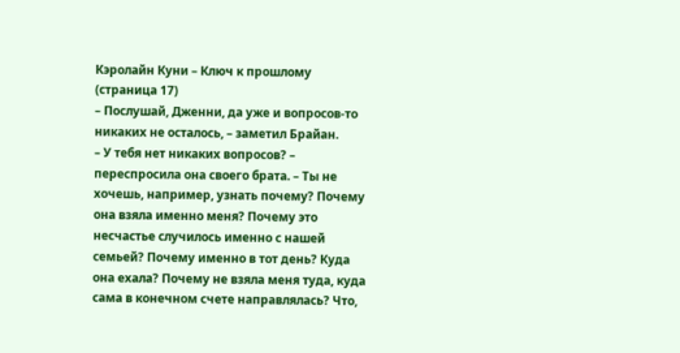Кэролайн Куни – Ключ к прошлому (страница 17)
– Послушай, Дженни, да уже и вопросов-то никаких не осталось, – заметил Брайан.
– У тебя нет никаких вопросов? – переспросила она своего брата. – Ты не хочешь, например, узнать почему? Почему она взяла именно меня? Почему это несчастье случилось именно с нашей семьей? Почему именно в тот день? Куда она ехала? Почему не взяла меня туда, куда сама в конечном счете направлялась? Что,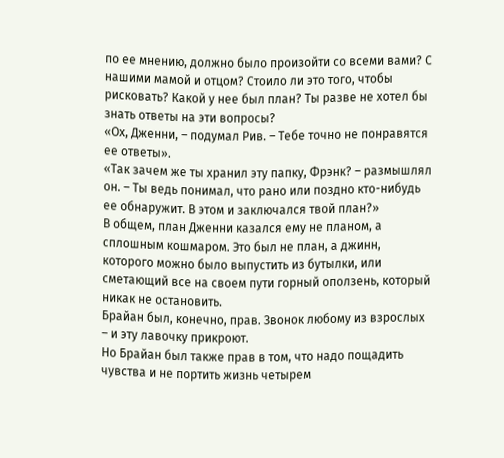по ее мнению, должно было произойти со всеми вами? С нашими мамой и отцом? Стоило ли это того, чтобы рисковать? Какой у нее был план? Ты разве не хотел бы знать ответы на эти вопросы?
«Ох, Дженни, – подумал Рив. – Тебе точно не понравятся ее ответы».
«Так зачем же ты хранил эту папку, Фрэнк? – размышлял он. – Ты ведь понимал, что рано или поздно кто-нибудь ее обнаружит. В этом и заключался твой план?»
В общем, план Дженни казался ему не планом, а сплошным кошмаром. Это был не план, а джинн, которого можно было выпустить из бутылки, или сметающий все на своем пути горный оползень, который никак не остановить.
Брайан был, конечно, прав. Звонок любому из взрослых – и эту лавочку прикроют.
Но Брайан был также прав в том, что надо пощадить чувства и не портить жизнь четырем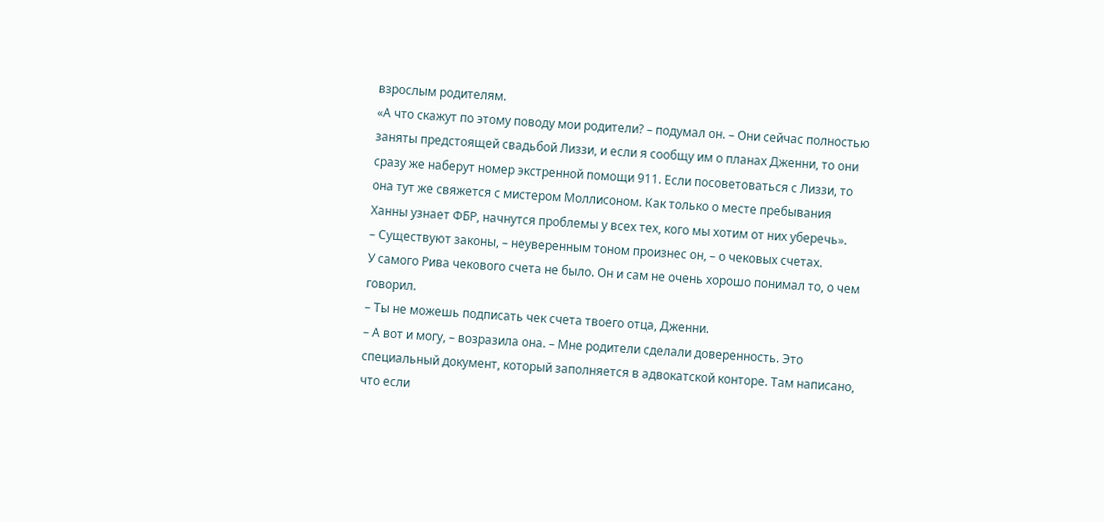взрослым родителям.
«А что скажут по этому поводу мои родители? – подумал он. – Они сейчас полностью заняты предстоящей свадьбой Лиззи, и если я сообщу им о планах Дженни, то они сразу же наберут номер экстренной помощи 911. Если посоветоваться с Лиззи, то она тут же свяжется с мистером Моллисоном. Как только о месте пребывания Ханны узнает ФБР, начнутся проблемы у всех тех, кого мы хотим от них уберечь».
– Существуют законы, – неуверенным тоном произнес он, – о чековых счетах.
У самого Рива чекового счета не было. Он и сам не очень хорошо понимал то, о чем говорил.
– Ты не можешь подписать чек счета твоего отца, Дженни.
– А вот и могу, – возразила она. – Мне родители сделали доверенность. Это специальный документ, который заполняется в адвокатской конторе. Там написано, что если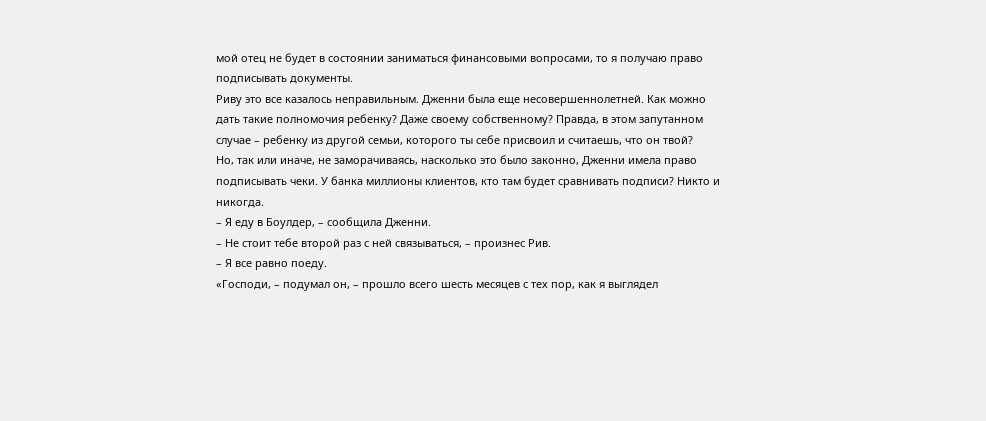мой отец не будет в состоянии заниматься финансовыми вопросами, то я получаю право подписывать документы.
Риву это все казалось неправильным. Дженни была еще несовершеннолетней. Как можно дать такие полномочия ребенку? Даже своему собственному? Правда, в этом запутанном случае – ребенку из другой семьи, которого ты себе присвоил и считаешь, что он твой?
Но, так или иначе, не заморачиваясь, насколько это было законно, Дженни имела право подписывать чеки. У банка миллионы клиентов, кто там будет сравнивать подписи? Никто и никогда.
– Я еду в Боулдер, – сообщила Дженни.
– Не стоит тебе второй раз с ней связываться, – произнес Рив.
– Я все равно поеду.
«Господи, – подумал он, – прошло всего шесть месяцев с тех пор, как я выглядел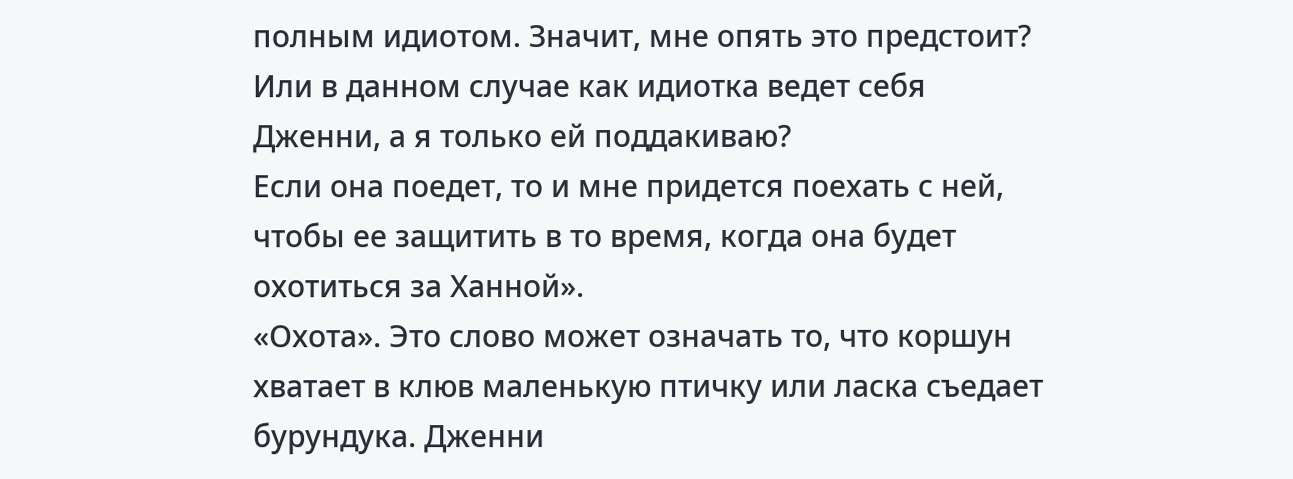полным идиотом. Значит, мне опять это предстоит? Или в данном случае как идиотка ведет себя Дженни, а я только ей поддакиваю?
Если она поедет, то и мне придется поехать с ней, чтобы ее защитить в то время, когда она будет охотиться за Ханной».
«Охота». Это слово может означать то, что коршун хватает в клюв маленькую птичку или ласка съедает бурундука. Дженни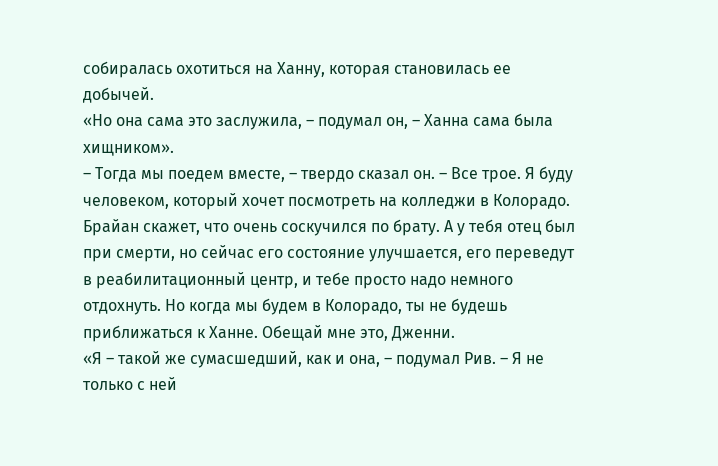собиралась охотиться на Ханну, которая становилась ее добычей.
«Но она сама это заслужила, – подумал он, – Ханна сама была хищником».
– Тогда мы поедем вместе, – твердо сказал он. – Все трое. Я буду человеком, который хочет посмотреть на колледжи в Колорадо. Брайан скажет, что очень соскучился по брату. А у тебя отец был при смерти, но сейчас его состояние улучшается, его переведут в реабилитационный центр, и тебе просто надо немного отдохнуть. Но когда мы будем в Колорадо, ты не будешь приближаться к Ханне. Обещай мне это, Дженни.
«Я – такой же сумасшедший, как и она, – подумал Рив. – Я не только с ней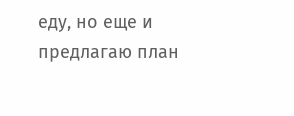еду, но еще и предлагаю план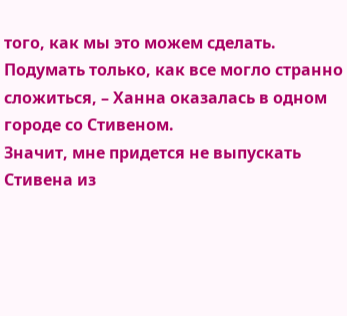того, как мы это можем сделать. Подумать только, как все могло странно сложиться, – Ханна оказалась в одном городе со Стивеном.
Значит, мне придется не выпускать Стивена из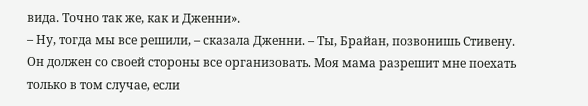вида. Точно так же, как и Дженни».
– Ну, тогда мы все решили, – сказала Дженни. – Ты, Брайан, позвонишь Стивену. Он должен со своей стороны все организовать. Моя мама разрешит мне поехать только в том случае, если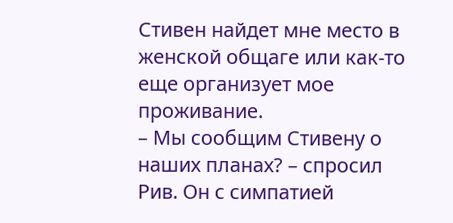Стивен найдет мне место в женской общаге или как-то еще организует мое проживание.
– Мы сообщим Стивену о наших планах? – спросил Рив. Он с симпатией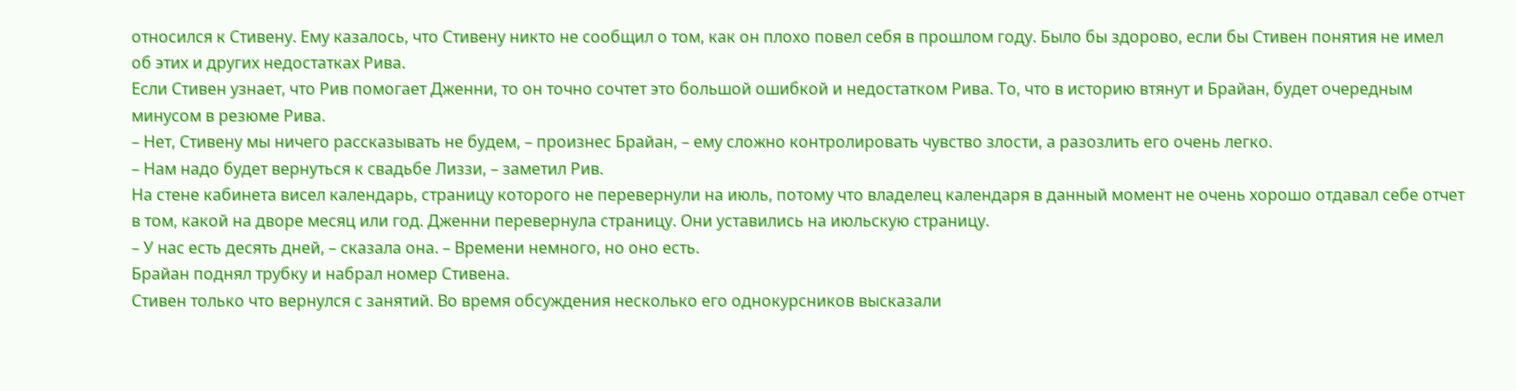относился к Стивену. Ему казалось, что Стивену никто не сообщил о том, как он плохо повел себя в прошлом году. Было бы здорово, если бы Стивен понятия не имел об этих и других недостатках Рива.
Если Стивен узнает, что Рив помогает Дженни, то он точно сочтет это большой ошибкой и недостатком Рива. То, что в историю втянут и Брайан, будет очередным минусом в резюме Рива.
– Нет, Стивену мы ничего рассказывать не будем, – произнес Брайан, – ему сложно контролировать чувство злости, а разозлить его очень легко.
– Нам надо будет вернуться к свадьбе Лиззи, – заметил Рив.
На стене кабинета висел календарь, страницу которого не перевернули на июль, потому что владелец календаря в данный момент не очень хорошо отдавал себе отчет в том, какой на дворе месяц или год. Дженни перевернула страницу. Они уставились на июльскую страницу.
– У нас есть десять дней, – сказала она. – Времени немного, но оно есть.
Брайан поднял трубку и набрал номер Стивена.
Стивен только что вернулся с занятий. Во время обсуждения несколько его однокурсников высказали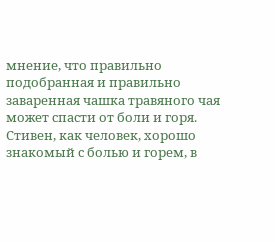мнение, что правильно подобранная и правильно заваренная чашка травяного чая может спасти от боли и горя. Стивен, как человек, хорошо знакомый с болью и горем, в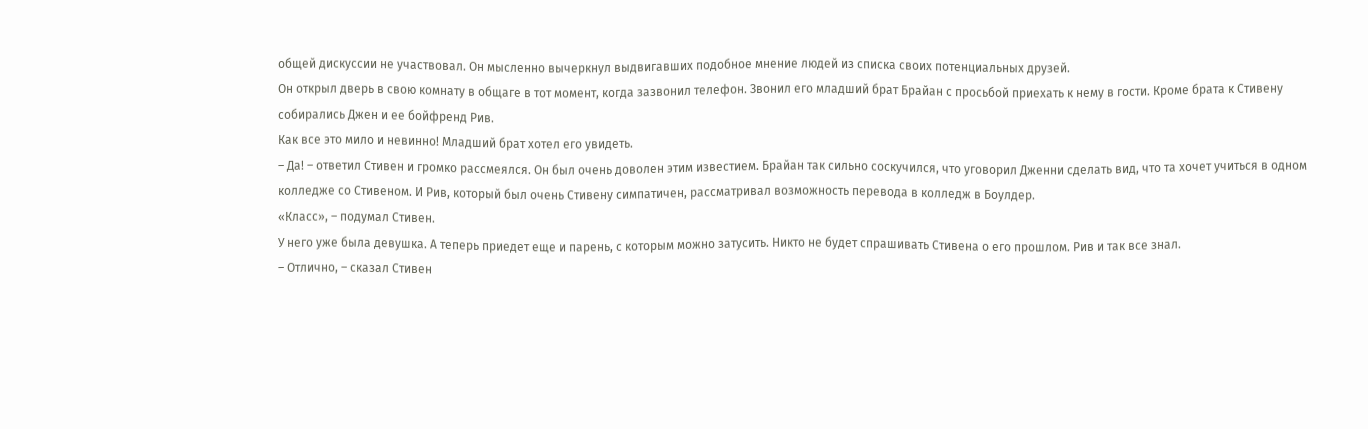общей дискуссии не участвовал. Он мысленно вычеркнул выдвигавших подобное мнение людей из списка своих потенциальных друзей.
Он открыл дверь в свою комнату в общаге в тот момент, когда зазвонил телефон. Звонил его младший брат Брайан с просьбой приехать к нему в гости. Кроме брата к Стивену собирались Джен и ее бойфренд Рив.
Как все это мило и невинно! Младший брат хотел его увидеть.
– Да! – ответил Стивен и громко рассмеялся. Он был очень доволен этим известием. Брайан так сильно соскучился, что уговорил Дженни сделать вид, что та хочет учиться в одном колледже со Стивеном. И Рив, который был очень Стивену симпатичен, рассматривал возможность перевода в колледж в Боулдер.
«Класс», – подумал Стивен.
У него уже была девушка. А теперь приедет еще и парень, с которым можно затусить. Никто не будет спрашивать Стивена о его прошлом. Рив и так все знал.
– Отлично, – сказал Стивен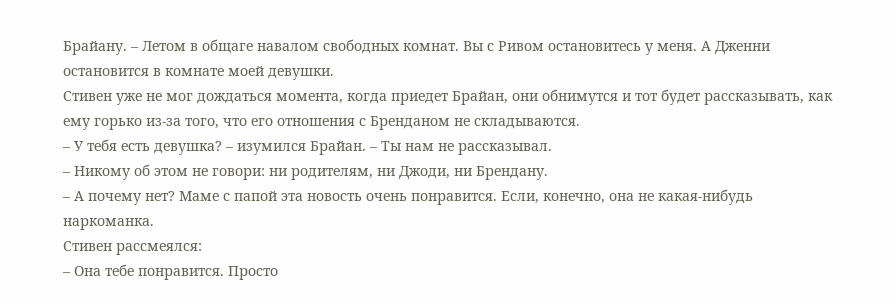Брайану. – Летом в общаге навалом свободных комнат. Вы с Ривом остановитесь у меня. А Дженни остановится в комнате моей девушки.
Стивен уже не мог дождаться момента, когда приедет Брайан, они обнимутся и тот будет рассказывать, как ему горько из-за того, что его отношения с Бренданом не складываются.
– У тебя есть девушка? – изумился Брайан. – Ты нам не рассказывал.
– Никому об этом не говори: ни родителям, ни Джоди, ни Брендану.
– А почему нет? Маме с папой эта новость очень понравится. Если, конечно, она не какая-нибудь наркоманка.
Стивен рассмеялся:
– Она тебе понравится. Просто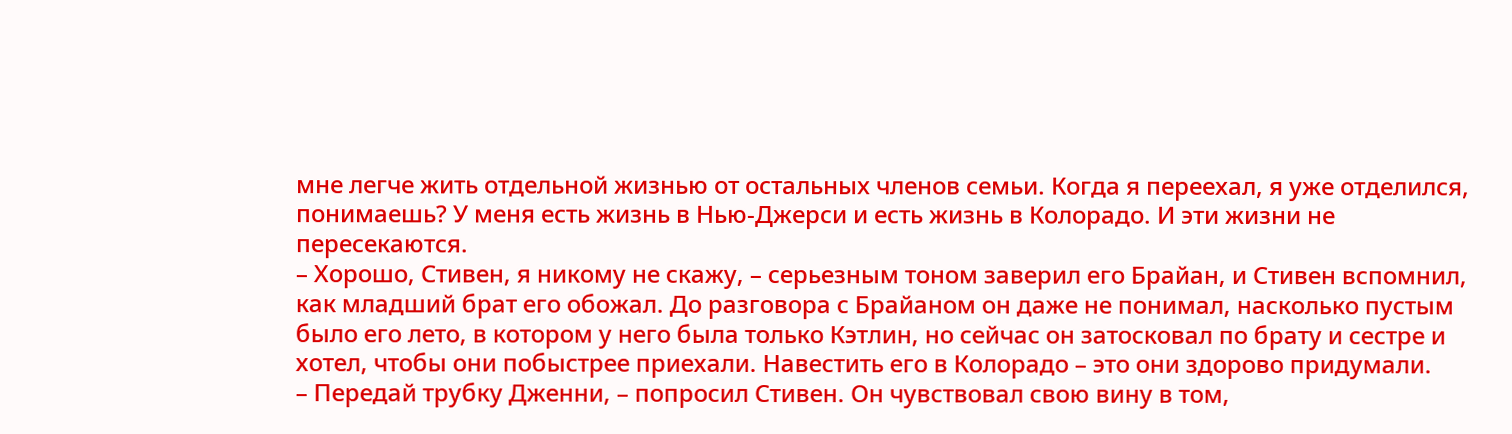мне легче жить отдельной жизнью от остальных членов семьи. Когда я переехал, я уже отделился, понимаешь? У меня есть жизнь в Нью-Джерси и есть жизнь в Колорадо. И эти жизни не пересекаются.
– Хорошо, Стивен, я никому не скажу, – серьезным тоном заверил его Брайан, и Стивен вспомнил, как младший брат его обожал. До разговора с Брайаном он даже не понимал, насколько пустым было его лето, в котором у него была только Кэтлин, но сейчас он затосковал по брату и сестре и хотел, чтобы они побыстрее приехали. Навестить его в Колорадо – это они здорово придумали.
– Передай трубку Дженни, – попросил Стивен. Он чувствовал свою вину в том,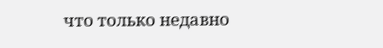что только недавно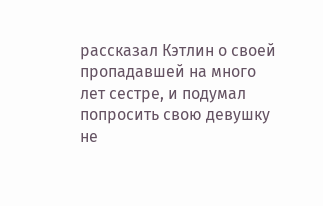рассказал Кэтлин о своей пропадавшей на много лет сестре, и подумал попросить свою девушку не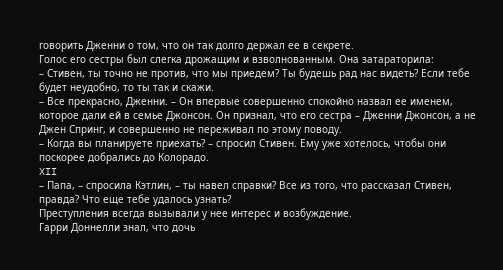говорить Дженни о том, что он так долго держал ее в секрете.
Голос его сестры был слегка дрожащим и взволнованным. Она затараторила:
– Стивен, ты точно не против, что мы приедем? Ты будешь рад нас видеть? Если тебе будет неудобно, то ты так и скажи.
– Все прекрасно, Дженни. – Он впервые совершенно спокойно назвал ее именем, которое дали ей в семье Джонсон. Он признал, что его сестра – Дженни Джонсон, а не Джен Спринг, и совершенно не переживал по этому поводу.
– Когда вы планируете приехать? – спросил Стивен. Ему уже хотелось, чтобы они поскорее добрались до Колорадо.
XII
– Папа, – спросила Кэтлин, – ты навел справки? Все из того, что рассказал Стивен, правда? Что еще тебе удалось узнать?
Преступления всегда вызывали у нее интерес и возбуждение.
Гарри Доннелли знал, что дочь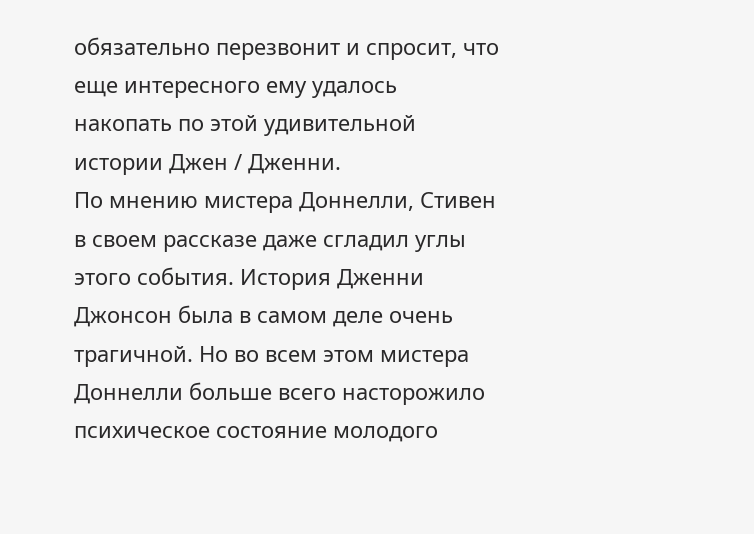обязательно перезвонит и спросит, что еще интересного ему удалось накопать по этой удивительной истории Джен / Дженни.
По мнению мистера Доннелли, Стивен в своем рассказе даже сгладил углы этого события. История Дженни Джонсон была в самом деле очень трагичной. Но во всем этом мистера Доннелли больше всего насторожило психическое состояние молодого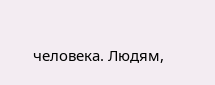человека. Людям,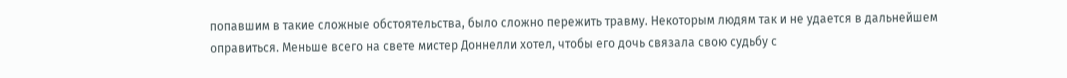попавшим в такие сложные обстоятельства, было сложно пережить травму. Некоторым людям так и не удается в дальнейшем оправиться. Меньше всего на свете мистер Доннелли хотел, чтобы его дочь связала свою судьбу с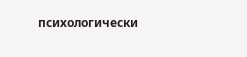психологически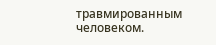травмированным человеком.